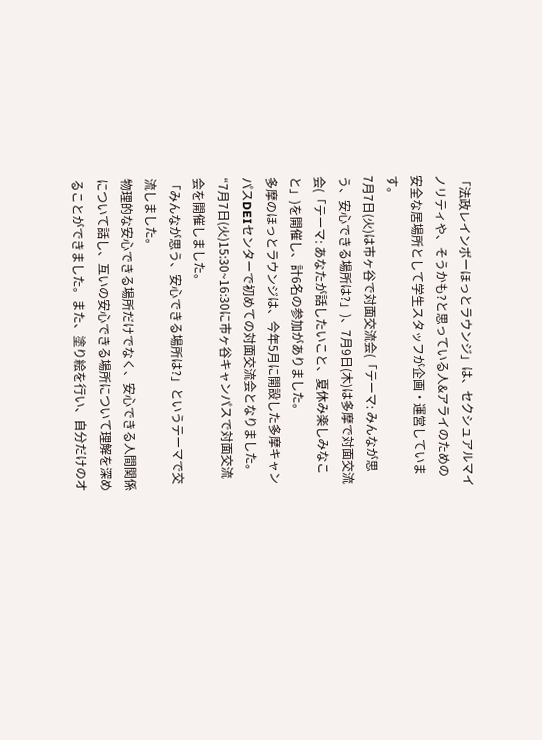「法政レインボーほっとラウンジ」は、セクシュアルマイノリティや、そうかも?と思っている人&アライのための安全な居場所として学生スタッフが企画・運営しています。
7月7日(火)は市ヶ谷で対面交流会(「テーマ: みんなが思う、安心できる場所は?」)、7月9日(木)は多摩で対面交流会(「テーマ: あなたが話したいこと、夏休み楽しみなこと」)を開催し、計6名の参加がありました。
多摩のほっとラウンジは、今年5月に開設した多摩キャンパスDEIセンターで初めての対面交流会となりました。
“7月7日(火)15:30~16:30に市ヶ谷キャンパスで対面交流会を開催しました。
「みんなが思う、安心できる場所は?」というテーマで交流しました。
物理的な安心できる場所だけでなく、安心できる人間関係について話し、互いの安心できる場所について理解を深めることができました。また、塗り絵を行い、自分だけのオ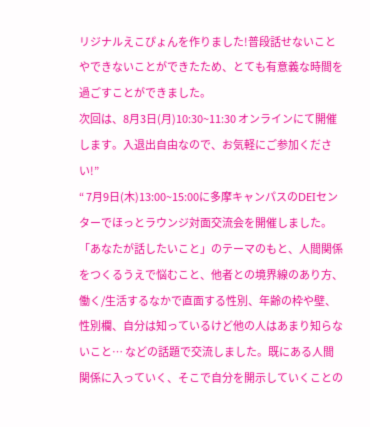リジナルえこぴょんを作りました!普段話せないことやできないことができたため、とても有意義な時間を過ごすことができました。
次回は、8月3日(月)10:30~11:30 オンラインにて開催します。入退出自由なので、お気軽にご参加ください!”
“ 7月9日(木)13:00~15:00に多摩キャンパスのDEIセンターでほっとラウンジ対面交流会を開催しました。
「あなたが話したいこと」のテーマのもと、人間関係をつくるうえで悩むこと、他者との境界線のあり方、働く/生活するなかで直面する性別、年齢の枠や壁、性別欄、自分は知っているけど他の人はあまり知らないこと… などの話題で交流しました。既にある人間関係に入っていく、そこで自分を開示していくことの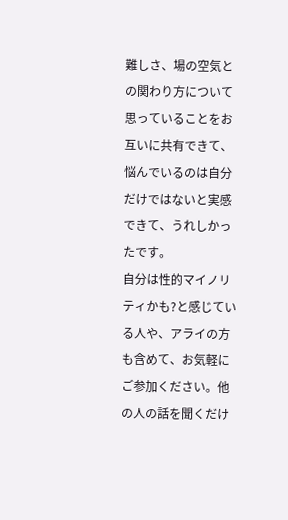難しさ、場の空気との関わり方について思っていることをお互いに共有できて、悩んでいるのは自分だけではないと実感できて、うれしかったです。
自分は性的マイノリティかも?と感じている人や、アライの方も含めて、お気軽にご参加ください。他の人の話を聞くだけ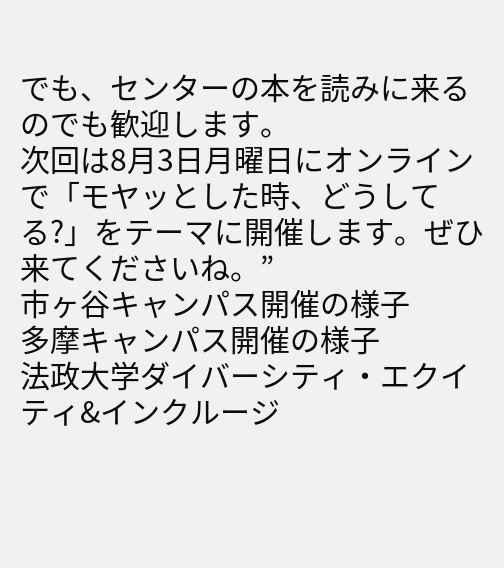でも、センターの本を読みに来るのでも歓迎します。
次回は8月3日月曜日にオンラインで「モヤッとした時、どうしてる?」をテーマに開催します。ぜひ来てくださいね。”
市ヶ谷キャンパス開催の様子
多摩キャンパス開催の様子
法政大学ダイバーシティ・エクイティ&インクルージ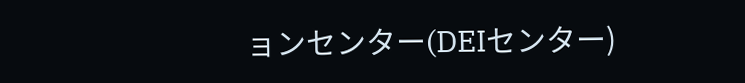ョンセンター(DEIセンター)